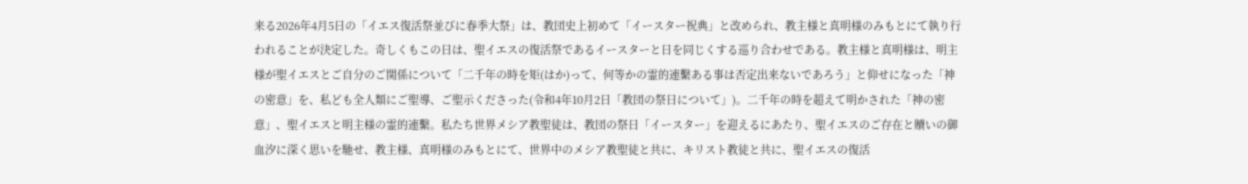来る2026年4月5日の「イエス復活祭並びに春季大祭」は、教団史上初めて「イースター祝典」と改められ、教主様と真明様のみもとにて執り行われることが決定した。奇しくもこの日は、聖イエスの復活祭であるイースターと日を同じくする巡り合わせである。教主様と真明様は、明主様が聖イエスとご自分のご関係について「二千年の時を矩(はか)って、何等かの霊的連繫ある事は否定出来ないであろう」と仰せになった「神の密意」を、私ども全人類にご聖導、ご聖示くださった(令和4年10月2日「教団の祭日について」)。二千年の時を超えて明かされた「神の密意」、聖イエスと明主様の霊的連繫。私たち世界メシア教聖徒は、教団の祭日「イースター」を迎えるにあたり、聖イエスのご存在と贖いの御血汐に深く思いを馳せ、教主様、真明様のみもとにて、世界中のメシア教聖徒と共に、キリスト教徒と共に、聖イエスの復活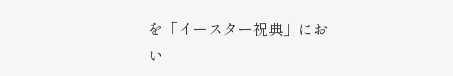を「イースター祝典」におい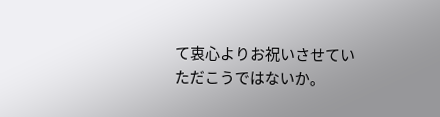て衷心よりお祝いさせていただこうではないか。